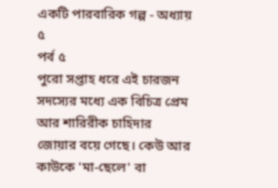একটি পারবারিক গল্প - অধ্যায় ৫
পর্ব ৫
পুরো সপ্তাহ ধরে এই চারজন সদস্যের মধ্যে এক বিচিত্র প্রেম আর শারিরীক চাহিদার জোয়ার বয়ে গেছে। কেউ আর কাউকে 'মা-ছেলে' বা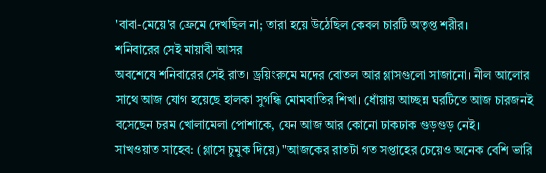'বাবা-মেয়ে'র ফ্রেমে দেখছিল না; তারা হয়ে উঠেছিল কেবল চারটি অতৃপ্ত শরীর।
শনিবারের সেই মায়াবী আসর
অবশেষে শনিবারের সেই রাত। ড্রয়িংরুমে মদের বোতল আর গ্লাসগুলো সাজানো। নীল আলোর সাথে আজ যোগ হয়েছে হালকা সুগন্ধি মোমবাতির শিখা। ধোঁয়ায় আচ্ছন্ন ঘরটিতে আজ চারজনই বসেছেন চরম খোলামেলা পোশাকে, যেন আজ আর কোনো ঢাকঢাক গুড়গুড় নেই।
সাখওয়াত সাহেব: (গ্লাসে চুমুক দিয়ে) "আজকের রাতটা গত সপ্তাহের চেয়েও অনেক বেশি ভারি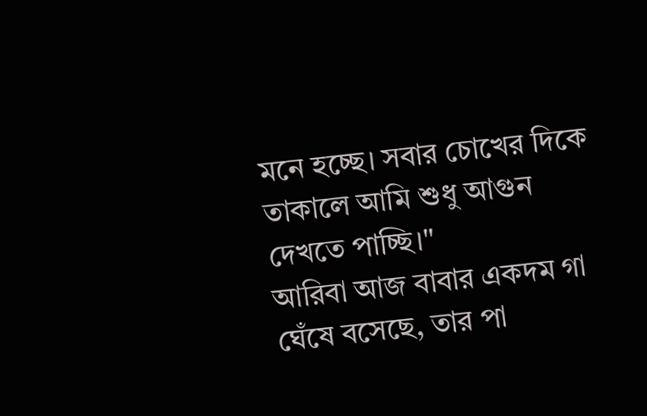মনে হচ্ছে। সবার চোখের দিকে তাকালে আমি শুধু আগুন দেখতে পাচ্ছি।"
আরিবা আজ বাবার একদম গা ঘেঁষে বসেছে, তার পা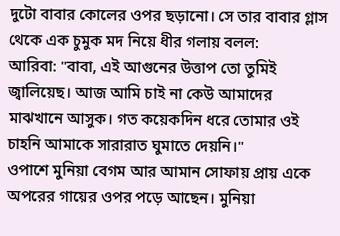দুটো বাবার কোলের ওপর ছড়ানো। সে তার বাবার গ্লাস থেকে এক চুমুক মদ নিয়ে ধীর গলায় বলল:
আরিবা: "বাবা, এই আগুনের উত্তাপ তো তুমিই জ্বালিয়েছ। আজ আমি চাই না কেউ আমাদের মাঝখানে আসুক। গত কয়েকদিন ধরে তোমার ওই চাহনি আমাকে সারারাত ঘুমাতে দেয়নি।"
ওপাশে মুনিয়া বেগম আর আমান সোফায় প্রায় একে অপরের গায়ের ওপর পড়ে আছেন। মুনিয়া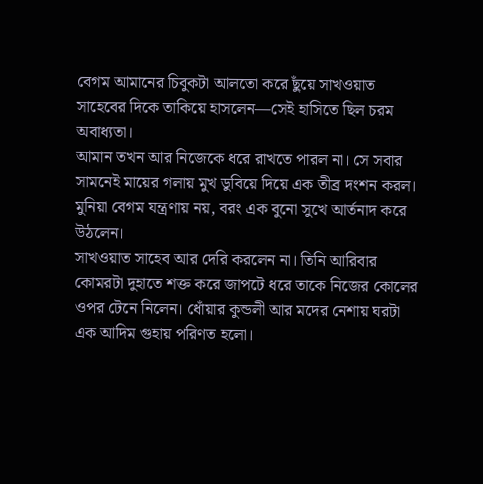বেগম আমানের চিবুকটা আলতো করে ছুঁয়ে সাখওয়াত সাহেবের দিকে তাকিয়ে হাসলেন—সেই হাসিতে ছিল চরম অবাধ্যতা।
আমান তখন আর নিজেকে ধরে রাখতে পারল না। সে সবার সামনেই মায়ের গলায় মুখ ডুবিয়ে দিয়ে এক তীব্র দংশন করল। মুনিয়া বেগম যন্ত্রণায় নয়, বরং এক বুনো সুখে আর্তনাদ করে উঠলেন।
সাখওয়াত সাহেব আর দেরি করলেন না। তিনি আরিবার কোমরটা দুহাতে শক্ত করে জাপটে ধরে তাকে নিজের কোলের ওপর টেনে নিলেন। ধোঁয়ার কুন্ডলী আর মদের নেশায় ঘরটা এক আদিম গুহায় পরিণত হলো।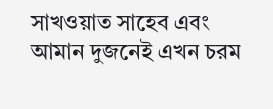সাখওয়াত সাহেব এবং আমান দুজনেই এখন চরম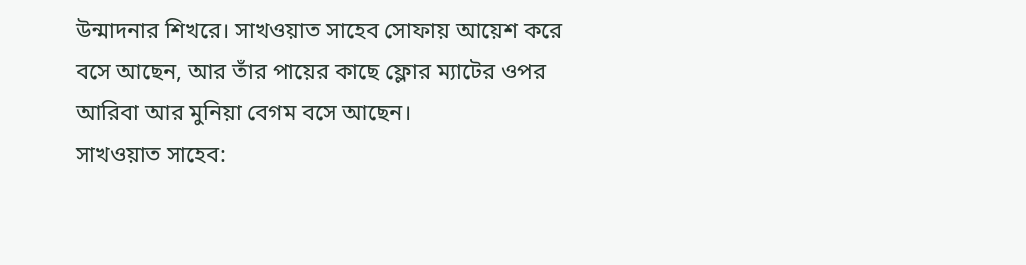উন্মাদনার শিখরে। সাখওয়াত সাহেব সোফায় আয়েশ করে বসে আছেন, আর তাঁর পায়ের কাছে ফ্লোর ম্যাটের ওপর আরিবা আর মুনিয়া বেগম বসে আছেন।
সাখওয়াত সাহেব: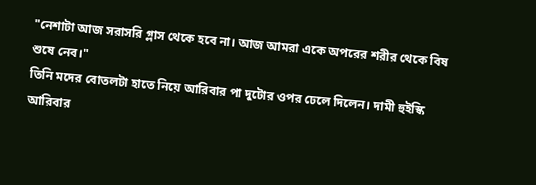"নেশাটা আজ সরাসরি গ্লাস থেকে হবে না। আজ আমরা একে অপরের শরীর থেকে বিষ শুষে নেব।"
তিনি মদের বোতলটা হাতে নিয়ে আরিবার পা দুটোর ওপর ঢেলে দিলেন। দামী হুইস্কি আরিবার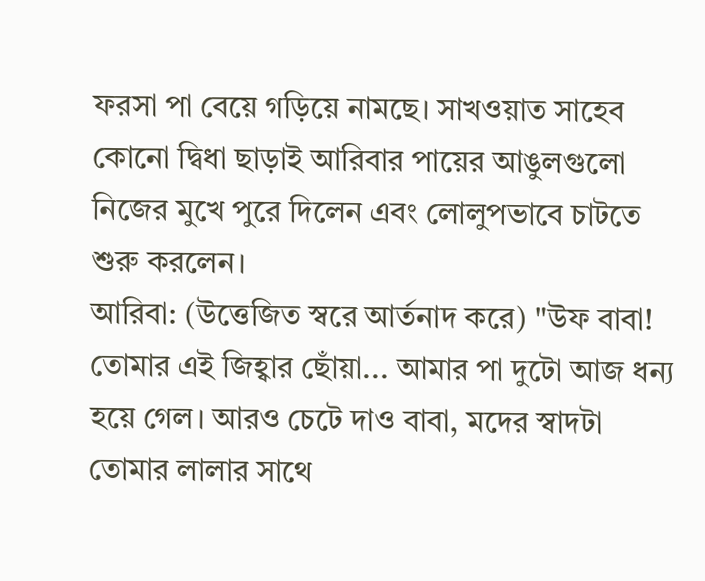ফরসা পা বেয়ে গড়িয়ে নামছে। সাখওয়াত সাহেব কোনো দ্বিধা ছাড়াই আরিবার পায়ের আঙুলগুলো নিজের মুখে পুরে দিলেন এবং লোলুপভাবে চাটতে শুরু করলেন।
আরিবা: (উত্তেজিত স্বরে আর্তনাদ করে) "উফ বাবা! তোমার এই জিহ্বার ছোঁয়া... আমার পা দুটো আজ ধন্য হয়ে গেল। আরও চেটে দাও বাবা, মদের স্বাদটা তোমার লালার সাথে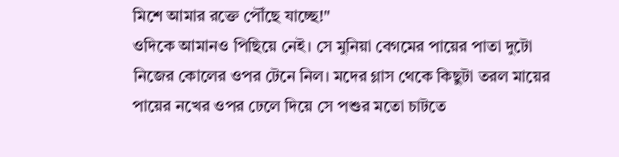মিশে আমার রক্তে পৌঁছে যাচ্ছে!"
ওদিকে আমানও পিছিয়ে নেই। সে মুনিয়া বেগমের পায়ের পাতা দুটো নিজের কোলের ওপর টেনে নিল। মদের গ্লাস থেকে কিছুটা তরল মায়ের পায়ের নখের ওপর ঢেলে দিয়ে সে পশুর মতো চাটতে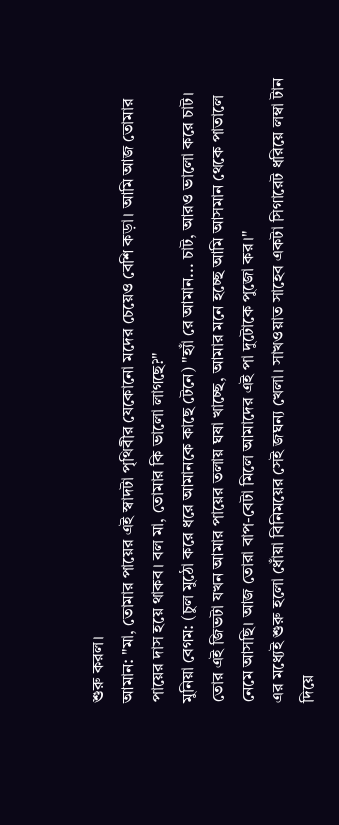শুরু করল।
আমান: "মা, তোমার পায়ের এই স্বাদটা পৃথিবীর যেকোনো মদের চেয়েও বেশি কড়া। আমি আজ তোমার পায়ের দাস হয়ে থাকব। বল মা, তোমার কি ভালো লাগছে?"
মুনিয়া বেগম: (চুল মুঠো করে ধরে আমানকে কাছে টেনে) "হ্যাঁ রে আমান... চাট, আরও ভালো করে চাট। তোর এই জিভটা যখন আমার পায়ের তলায় ঘষা খাচ্ছে, আমার মনে হচ্ছে আমি আসমান থেকে পাতালে নেমে আসছি। আজ তোরা বাপ-বেটা মিলে আমাদের এই পা দুটোকে পুজো কর।"
এর মধ্যেই শুরু হলো ধোঁয়া বিনিময়ের সেই জঘন্য খেলা। সাখওয়াত সাহেব একটা সিগারেট ধরিয়ে লম্বা টান দিয়ে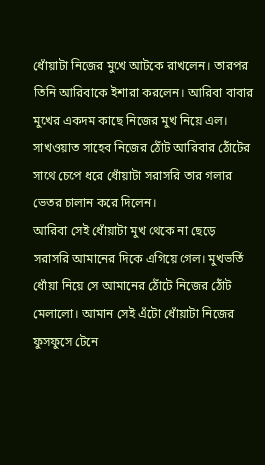ধোঁয়াটা নিজের মুখে আটকে রাখলেন। তারপর তিনি আরিবাকে ইশারা করলেন। আরিবা বাবার মুখের একদম কাছে নিজের মুখ নিয়ে এল। সাখওয়াত সাহেব নিজের ঠোঁট আরিবার ঠোঁটের সাথে চেপে ধরে ধোঁয়াটা সরাসরি তার গলার ভেতর চালান করে দিলেন।
আরিবা সেই ধোঁয়াটা মুখ থেকে না ছেড়ে সরাসরি আমানের দিকে এগিয়ে গেল। মুখভর্তি ধোঁয়া নিয়ে সে আমানের ঠোঁটে নিজের ঠোঁট মেলালো। আমান সেই এঁটো ধোঁয়াটা নিজের ফুসফুসে টেনে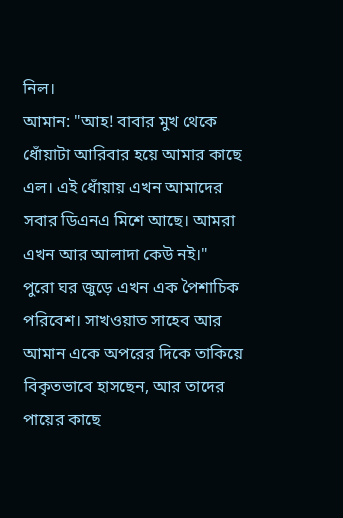নিল।
আমান: "আহ! বাবার মুখ থেকে ধোঁয়াটা আরিবার হয়ে আমার কাছে এল। এই ধোঁয়ায় এখন আমাদের সবার ডিএনএ মিশে আছে। আমরা এখন আর আলাদা কেউ নই।"
পুরো ঘর জুড়ে এখন এক পৈশাচিক পরিবেশ। সাখওয়াত সাহেব আর আমান একে অপরের দিকে তাকিয়ে বিকৃতভাবে হাসছেন, আর তাদের পায়ের কাছে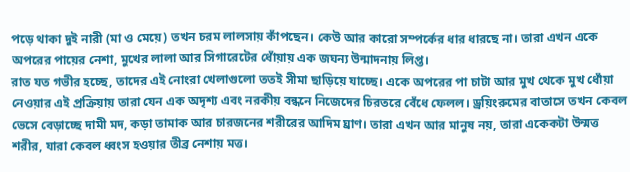পড়ে থাকা দুই নারী (মা ও মেয়ে) তখন চরম লালসায় কাঁপছেন। কেউ আর কারো সম্পর্কের ধার ধারছে না। তারা এখন একে অপরের পায়ের নেশা, মুখের লালা আর সিগারেটের ধোঁয়ায় এক জঘন্য উন্মাদনায় লিপ্ত।
রাত যত গভীর হচ্ছে, তাদের এই নোংরা খেলাগুলো ততই সীমা ছাড়িয়ে যাচ্ছে। একে অপরের পা চাটা আর মুখ থেকে মুখ ধোঁয়া নেওয়ার এই প্রক্রিয়ায় তারা যেন এক অদৃশ্য এবং নরকীয় বন্ধনে নিজেদের চিরতরে বেঁধে ফেলল। ড্রয়িংরুমের বাতাসে তখন কেবল ভেসে বেড়াচ্ছে দামী মদ, কড়া তামাক আর চারজনের শরীরের আদিম ঘ্রাণ। তারা এখন আর মানুষ নয়, তারা একেকটা উন্মত্ত শরীর, যারা কেবল ধ্বংস হওয়ার তীব্র নেশায় মত্ত।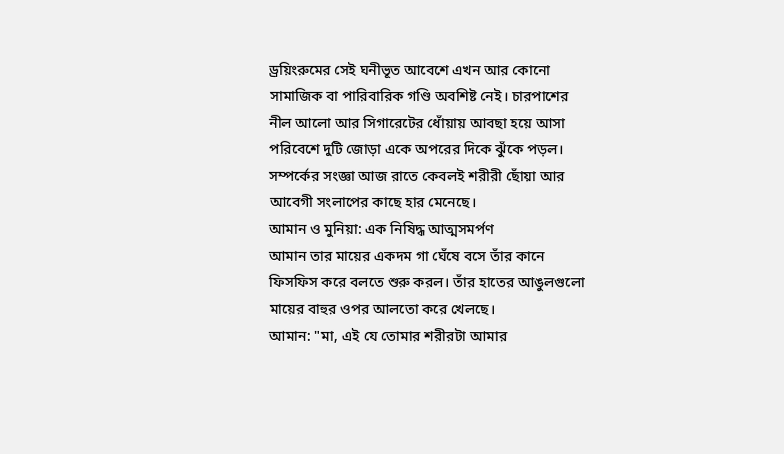ড্রয়িংরুমের সেই ঘনীভূত আবেশে এখন আর কোনো সামাজিক বা পারিবারিক গণ্ডি অবশিষ্ট নেই। চারপাশের নীল আলো আর সিগারেটের ধোঁয়ায় আবছা হয়ে আসা পরিবেশে দুটি জোড়া একে অপরের দিকে ঝুঁকে পড়ল। সম্পর্কের সংজ্ঞা আজ রাতে কেবলই শরীরী ছোঁয়া আর আবেগী সংলাপের কাছে হার মেনেছে।
আমান ও মুনিয়া: এক নিষিদ্ধ আত্মসমর্পণ
আমান তার মায়ের একদম গা ঘেঁষে বসে তাঁর কানে ফিসফিস করে বলতে শুরু করল। তাঁর হাতের আঙুলগুলো মায়ের বাহুর ওপর আলতো করে খেলছে।
আমান: "মা, এই যে তোমার শরীরটা আমার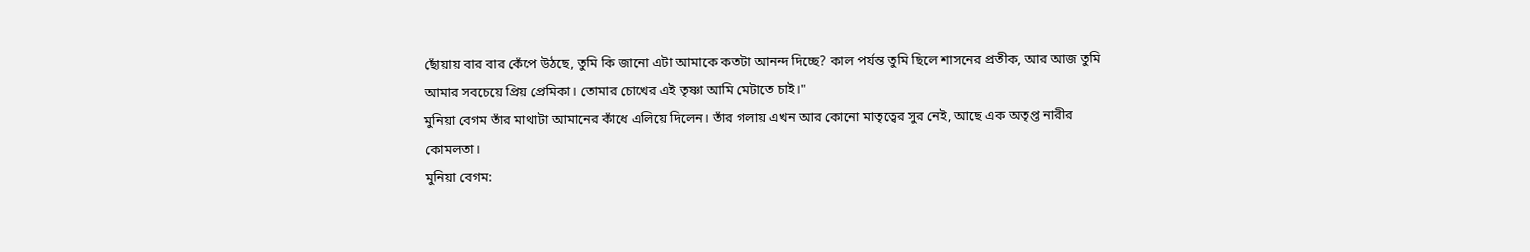ছোঁয়ায় বার বার কেঁপে উঠছে, তুমি কি জানো এটা আমাকে কতটা আনন্দ দিচ্ছে? কাল পর্যন্ত তুমি ছিলে শাসনের প্রতীক, আর আজ তুমি আমার সবচেয়ে প্রিয় প্রেমিকা। তোমার চোখের এই তৃষ্ণা আমি মেটাতে চাই।"
মুনিয়া বেগম তাঁর মাথাটা আমানের কাঁধে এলিয়ে দিলেন। তাঁর গলায় এখন আর কোনো মাতৃত্বের সুর নেই, আছে এক অতৃপ্ত নারীর কোমলতা।
মুনিয়া বেগম: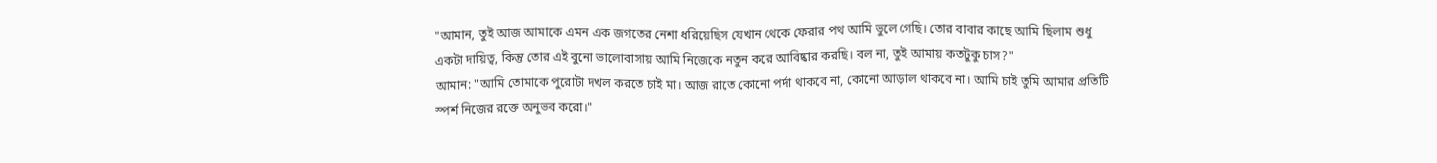"আমান, তুই আজ আমাকে এমন এক জগতের নেশা ধরিয়েছিস যেখান থেকে ফেরার পথ আমি ভুলে গেছি। তোর বাবার কাছে আমি ছিলাম শুধু একটা দায়িত্ব, কিন্তু তোর এই বুনো ভালোবাসায় আমি নিজেকে নতুন করে আবিষ্কার করছি। বল না, তুই আমায় কতটুকু চাস?"
আমান: "আমি তোমাকে পুরোটা দখল করতে চাই মা। আজ রাতে কোনো পর্দা থাকবে না, কোনো আড়াল থাকবে না। আমি চাই তুমি আমার প্রতিটি স্পর্শ নিজের রক্তে অনুভব করো।"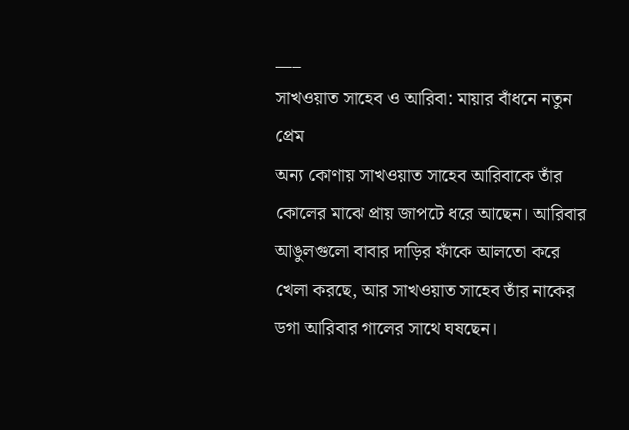___
সাখওয়াত সাহেব ও আরিবা: মায়ার বাঁধনে নতুন প্রেম
অন্য কোণায় সাখওয়াত সাহেব আরিবাকে তাঁর কোলের মাঝে প্রায় জাপটে ধরে আছেন। আরিবার আঙুলগুলো বাবার দাড়ির ফাঁকে আলতো করে খেলা করছে, আর সাখওয়াত সাহেব তাঁর নাকের ডগা আরিবার গালের সাথে ঘষছেন।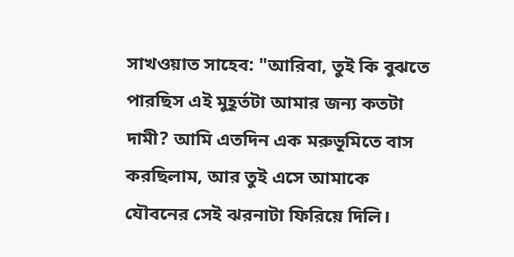সাখওয়াত সাহেব: "আরিবা, তুই কি বুঝতে পারছিস এই মুহূর্তটা আমার জন্য কতটা দামী? আমি এতদিন এক মরুভূমিতে বাস করছিলাম, আর তুই এসে আমাকে যৌবনের সেই ঝরনাটা ফিরিয়ে দিলি।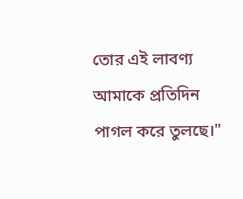তোর এই লাবণ্য আমাকে প্রতিদিন পাগল করে তুলছে।"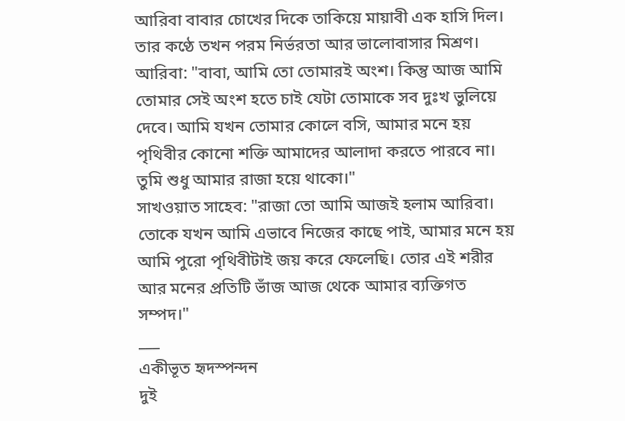আরিবা বাবার চোখের দিকে তাকিয়ে মায়াবী এক হাসি দিল। তার কণ্ঠে তখন পরম নির্ভরতা আর ভালোবাসার মিশ্রণ।
আরিবা: "বাবা, আমি তো তোমারই অংশ। কিন্তু আজ আমি তোমার সেই অংশ হতে চাই যেটা তোমাকে সব দুঃখ ভুলিয়ে দেবে। আমি যখন তোমার কোলে বসি, আমার মনে হয় পৃথিবীর কোনো শক্তি আমাদের আলাদা করতে পারবে না। তুমি শুধু আমার রাজা হয়ে থাকো।"
সাখওয়াত সাহেব: "রাজা তো আমি আজই হলাম আরিবা। তোকে যখন আমি এভাবে নিজের কাছে পাই, আমার মনে হয় আমি পুরো পৃথিবীটাই জয় করে ফেলেছি। তোর এই শরীর আর মনের প্রতিটি ভাঁজ আজ থেকে আমার ব্যক্তিগত সম্পদ।"
___
একীভূত হৃদস্পন্দন
দুই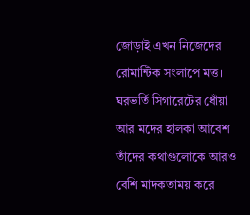জোড়াই এখন নিজেদের রোমান্টিক সংলাপে মত্ত। ঘরভর্তি সিগারেটের ধোঁয়া আর মদের হালকা আবেশ তাঁদের কথাগুলোকে আরও বেশি মাদকতাময় করে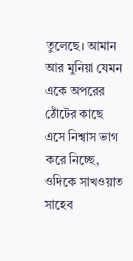তুলেছে। আমান আর মুনিয়া যেমন একে অপরের ঠোঁটের কাছে এসে নিশ্বাস ভাগ করে নিচ্ছে, ওদিকে সাখওয়াত সাহেব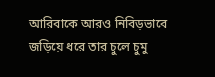আরিবাকে আরও নিবিড়ভাবে জড়িয়ে ধরে তার চুলে চুমু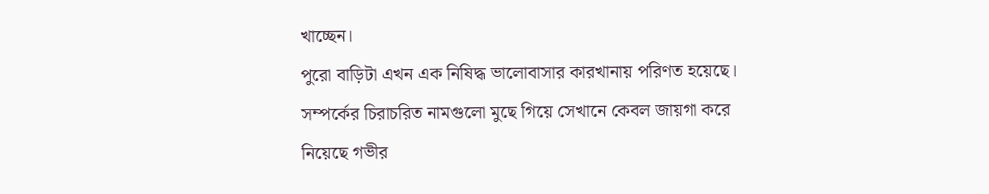খাচ্ছেন।
পুরো বাড়িটা এখন এক নিষিদ্ধ ভালোবাসার কারখানায় পরিণত হয়েছে। সম্পর্কের চিরাচরিত নামগুলো মুছে গিয়ে সেখানে কেবল জায়গা করে নিয়েছে গভীর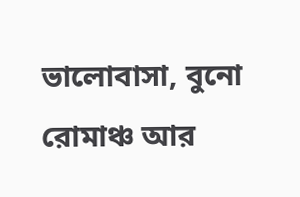ভালোবাসা, বুনো রোমাঞ্চ আর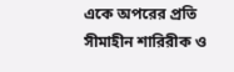একে অপরের প্রতি সীমাহীন শারিরীক ও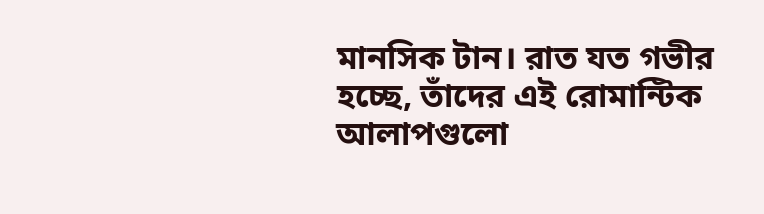মানসিক টান। রাত যত গভীর হচ্ছে, তাঁদের এই রোমান্টিক আলাপগুলো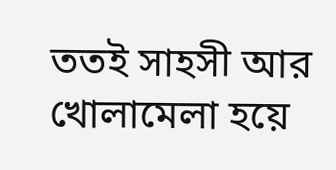ততই সাহসী আর খোলামেলা হয়ে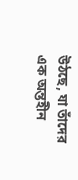উঠছে, যা তাঁদের এক অন্তহীন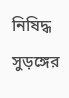নিষিদ্ধ সুড়ঙ্গের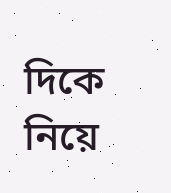দিকে নিয়ে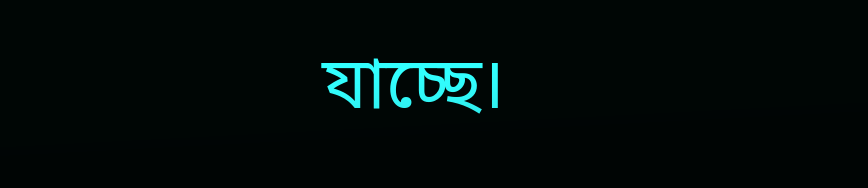যাচ্ছে।